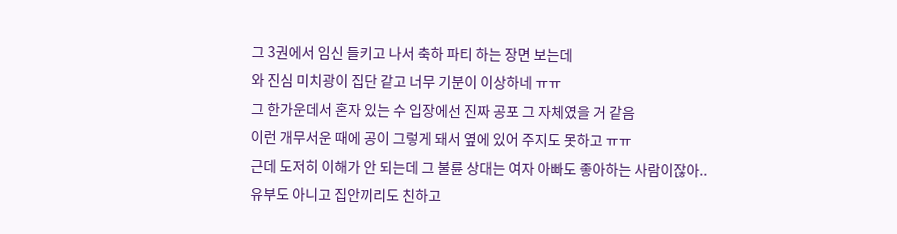그 3권에서 임신 들키고 나서 축하 파티 하는 장면 보는데
와 진심 미치광이 집단 같고 너무 기분이 이상하네 ㅠㅠ
그 한가운데서 혼자 있는 수 입장에선 진짜 공포 그 자체였을 거 같음
이런 개무서운 때에 공이 그렇게 돼서 옆에 있어 주지도 못하고 ㅠㅠ
근데 도저히 이해가 안 되는데 그 불륜 상대는 여자 아빠도 좋아하는 사람이잖아..
유부도 아니고 집안끼리도 친하고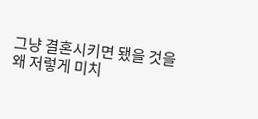그냥 결혼시키면 됐을 것을
왜 저렇게 미치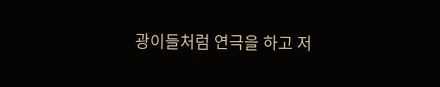광이들처럼 연극을 하고 저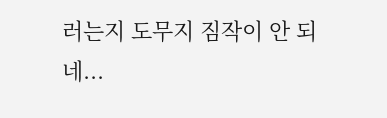러는지 도무지 짐작이 안 되네...